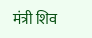मंत्री शिव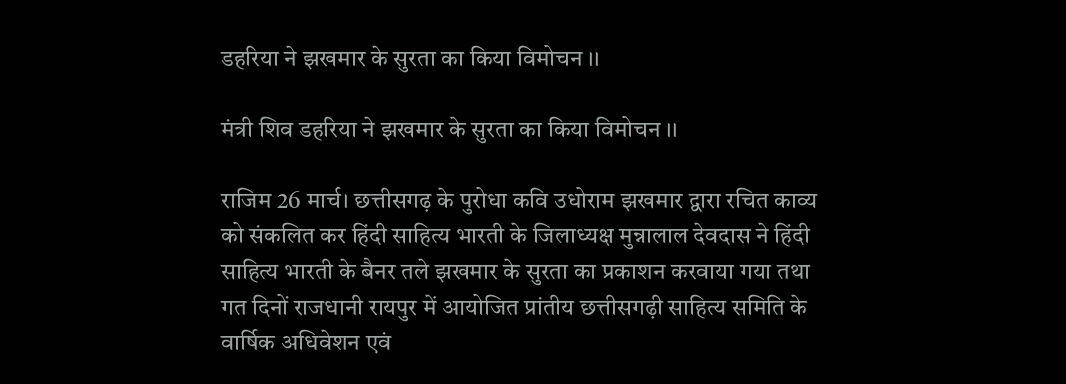डहरिया ने झखमार के सुरता का किया विमोचन ।।

मंत्री शिव डहरिया ने झखमार के सुरता का किया विमोचन ।।

राजिम 26 मार्च। छत्तीसगढ़ के पुरोधा कवि उधोराम झखमार द्वारा रचित काव्य को संकलित कर हिंदी साहित्य भारती के जिलाध्यक्ष मुन्नालाल देवदास ने हिंदी साहित्य भारती के बैनर तले झखमार के सुरता का प्रकाशन करवाया गया तथा गत दिनों राजधानी रायपुर में आयोजित प्रांतीय छत्तीसगढ़ी साहित्य समिति के वार्षिक अधिवेशन एवं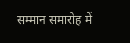सम्मान समारोह में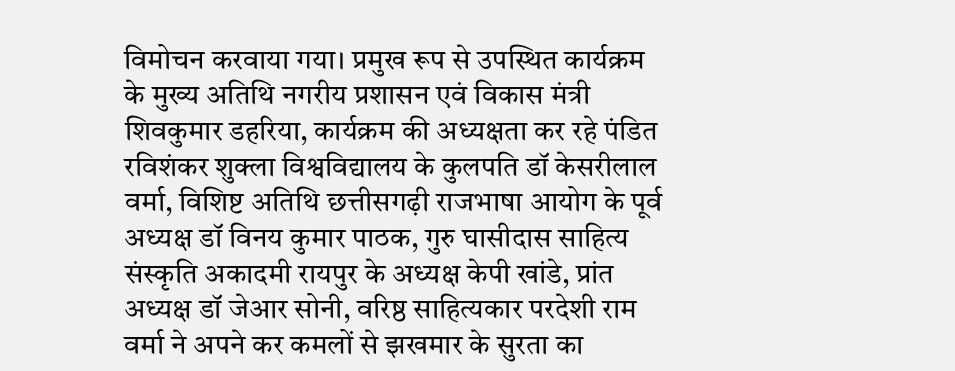विमोचन करवाया गया। प्रमुख रूप से उपस्थित कार्यक्रम के मुख्य अतिथि नगरीय प्रशासन एवं विकास मंत्री शिवकुमार डहरिया, कार्यक्रम की अध्यक्षता कर रहे पंडित रविशंकर शुक्ला विश्वविद्यालय के कुलपति डॉ केसरीलाल वर्मा, विशिष्ट अतिथि छत्तीसगढ़ी राजभाषा आयोग के पूर्व अध्यक्ष डॉ विनय कुमार पाठक, गुरु घासीदास साहित्य संस्कृति अकादमी रायपुर के अध्यक्ष केपी खांडे, प्रांत अध्यक्ष डॉ जेआर सोनी, वरिष्ठ साहित्यकार परदेशी राम वर्मा ने अपने कर कमलों से झखमार के सुरता का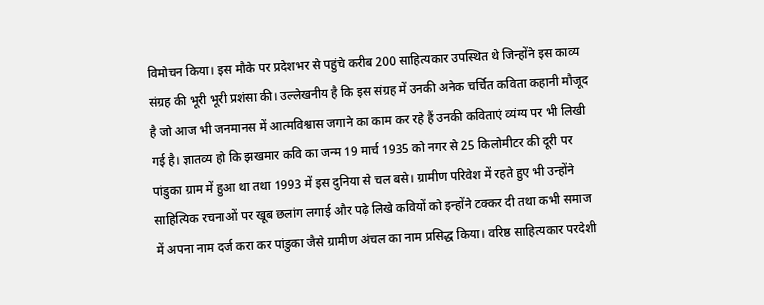विमोचन किया। इस मौके पर प्रदेशभर से पहुंचे करीब 200 साहित्यकार उपस्थित थे जिन्होंने इस काव्य संग्रह की भूरी भूरी प्रशंसा की। उल्लेखनीय है कि इस संग्रह में उनकी अनेक चर्चित कविता कहानी मौजूद है जो आज भी जनमानस में आत्मविश्वास जगाने का काम कर रहे हैं उनकी कविताएं व्यंग्य पर भी लिखी गई है। ज्ञातव्य हो कि झखमार कवि का जन्म 19 मार्च 1935 को नगर से 25 किलोमीटर की दूरी पर पांडुका ग्राम में हुआ था तथा 1993 में इस दुनिया से चल बसे। ग्रामीण परिवेश में रहते हुए भी उन्होंने साहित्यिक रचनाओं पर खूब छलांग लगाई और पढ़े लिखे कवियों को इन्होंने टक्कर दी तथा कभी समाज में अपना नाम दर्ज करा कर पांडुका जैसे ग्रामीण अंचल का नाम प्रसिद्ध किया। वरिष्ठ साहित्यकार परदेशी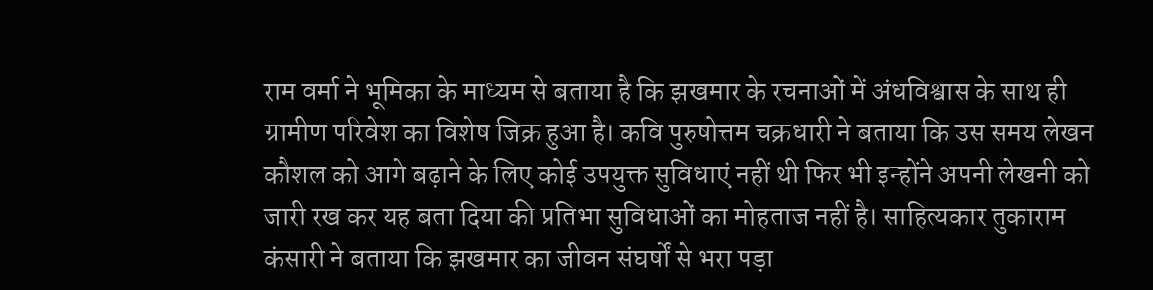राम वर्मा ने भूमिका के माध्यम से बताया है कि झखमार के रचनाओं में अंधविश्वास के साथ ही ग्रामीण परिवेश का विशेष जिक्र हुआ है। कवि पुरुषोत्तम चक्रधारी ने बताया कि उस समय लेखन कौशल को आगे बढ़ाने के लिए कोई उपयुक्त सुविधाएं नहीं थी फिर भी इन्होंने अपनी लेखनी को जारी रख कर यह बता दिया की प्रतिभा सुविधाओं का मोहताज नहीं है। साहित्यकार तुकाराम कंसारी ने बताया कि झखमार का जीवन संघर्षों से भरा पड़ा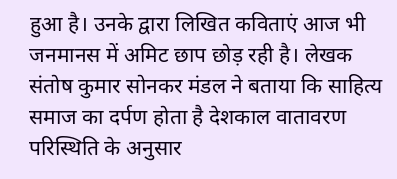हुआ है। उनके द्वारा लिखित कविताएं आज भी जनमानस में अमिट छाप छोड़ रही है। लेखक संतोष कुमार सोनकर मंडल ने बताया कि साहित्य समाज का दर्पण होता है देशकाल वातावरण परिस्थिति के अनुसार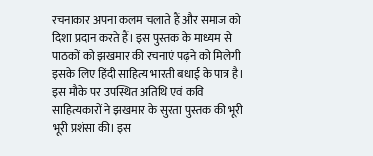रचनाकार अपना कलम चलाते हैं और समाज को दिशा प्रदान करते हैं। इस पुस्तक के माध्यम से पाठकों को झखमार की रचनाएं पढ़ने को मिलेगी इसके लिए हिंदी साहित्य भारती बधाई के पात्र है। इस मौके पर उपस्थित अतिथि एवं कवि साहित्यकारों ने झखमार के सुरता पुस्तक की भूरी भूरी प्रशंसा की। इस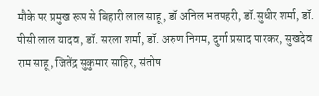मौके पर प्रमुख रूप से बिहारी लाल साहू, डॉ अनिल भतपहरी, डॉ.सुधीर शर्मा, डॉ. पीसी लाल यादव, डॉ. सरला शर्मा, डॉ. अरुण निगम, दुर्गा प्रसाद पारकर, सुखदेव राम साहू, जितेंद्र सुकुमार साहिर, संतोष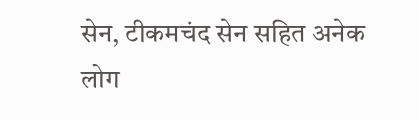सेन, टीकमचंद सेन सहित अनेक लोग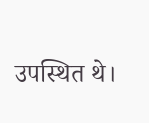उपस्थित थे।